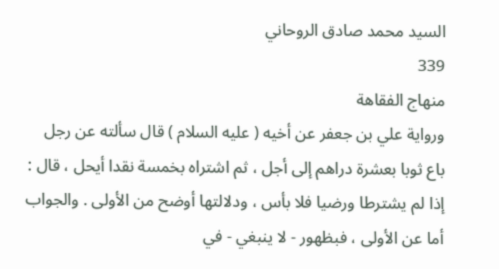السيد محمد صادق الروحاني
339
منهاج الفقاهة
ورواية علي بن جعفر عن أخيه ( عليه السلام ) قال سألته عن رجل باع ثوبا بعشرة دراهم إلى أجل ، ثم اشتراه بخمسة نقدا أيحل ، قال : إذا لم يشترطا ورضيا فلا بأس ، ودلالتها أوضح من الأولى . والجواب أما عن الأولى ، فبظهور - لا ينبغي - في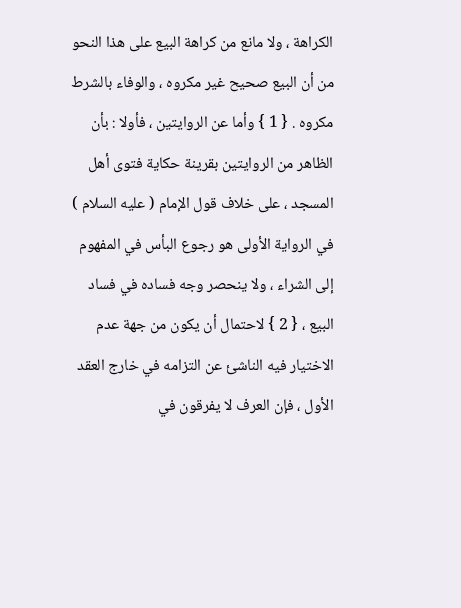الكراهة ، ولا مانع من كراهة البيع على هذا النحو من أن البيع صحيح غير مكروه ، والوفاء بالشرط مكروه . { 1 } وأما عن الروايتين ، فأولا : بأن الظاهر من الروايتين بقرينة حكاية فتوى أهل المسجد ، على خلاف قول الإمام ( عليه السلام ) في الرواية الأولى هو رجوع البأس في المفهوم إلى الشراء ، ولا ينحصر وجه فساده في فساد البيع ، { 2 } لاحتمال أن يكون من جهة عدم الاختيار فيه الناشئ عن التزامه في خارج العقد الأول ، فإن العرف لا يفرقون في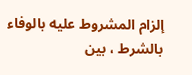إلزام المشروط عليه بالوفاء بالشرط ، بين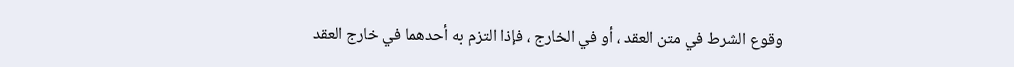وقوع الشرط في متن العقد ، أو في الخارج ، فإذا التزم به أحدهما في خارج العقد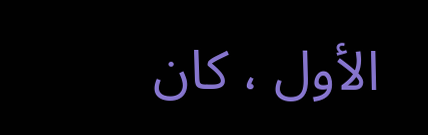الأول ، كان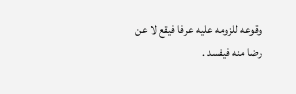وقوعه للزومه عليه عرفا فيقع لا عن رضا منه فيفسد .